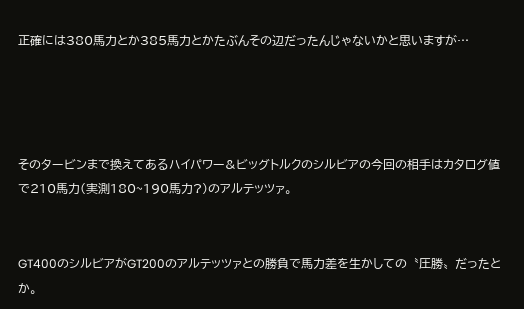正確には380馬力とか385馬力とかたぶんその辺だったんじゃないかと思いますが…




そのタービンまで換えてあるハイパワー&ビッグトルクのシルビアの今回の相手はカタログ値で210馬力(実測180~190馬力?)のアルテッツァ。


GT400のシルビアがGT200のアルテッツァとの勝負で馬力差を生かしての〝圧勝〟だったとか。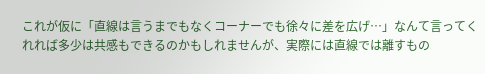これが仮に「直線は言うまでもなくコーナーでも徐々に差を広げ…」なんて言ってくれれば多少は共感もできるのかもしれませんが、実際には直線では離すもの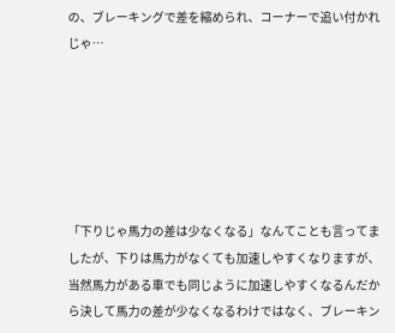の、ブレーキングで差を縮められ、コーナーで追い付かれじゃ…






「下りじゃ馬力の差は少なくなる」なんてことも言ってましたが、下りは馬力がなくても加速しやすくなりますが、当然馬力がある車でも同じように加速しやすくなるんだから決して馬力の差が少なくなるわけではなく、ブレーキン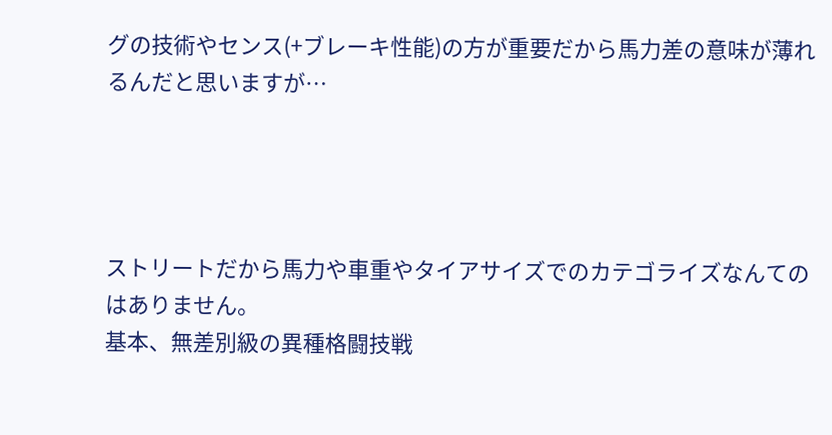グの技術やセンス(+ブレーキ性能)の方が重要だから馬力差の意味が薄れるんだと思いますが…




ストリートだから馬力や車重やタイアサイズでのカテゴライズなんてのはありません。
基本、無差別級の異種格闘技戦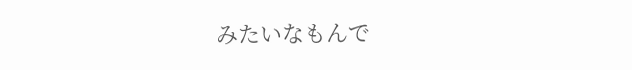みたいなもんで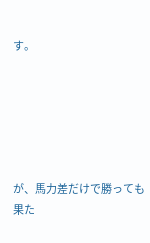す。






が、馬力差だけで勝っても果た